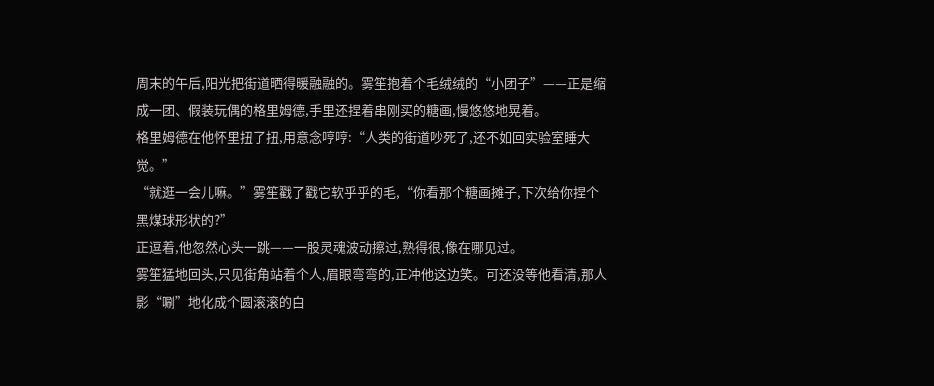周末的午后,阳光把街道晒得暖融融的。雾笙抱着个毛绒绒的“小团子”——正是缩成一团、假装玩偶的格里姆德,手里还捏着串刚买的糖画,慢悠悠地晃着。
格里姆德在他怀里扭了扭,用意念哼哼:“人类的街道吵死了,还不如回实验室睡大觉。”
“就逛一会儿嘛。”雾笙戳了戳它软乎乎的毛,“你看那个糖画摊子,下次给你捏个黑煤球形状的?”
正逗着,他忽然心头一跳——一股灵魂波动擦过,熟得很,像在哪见过。
雾笙猛地回头,只见街角站着个人,眉眼弯弯的,正冲他这边笑。可还没等他看清,那人影“唰”地化成个圆滚滚的白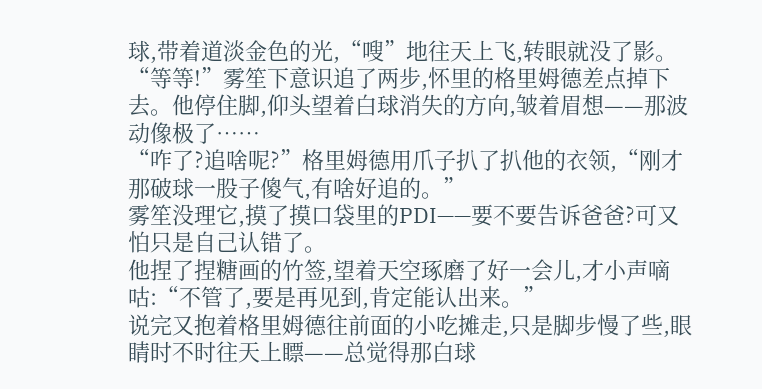球,带着道淡金色的光,“嗖”地往天上飞,转眼就没了影。
“等等!”雾笙下意识追了两步,怀里的格里姆德差点掉下去。他停住脚,仰头望着白球消失的方向,皱着眉想——那波动像极了……
“咋了?追啥呢?”格里姆德用爪子扒了扒他的衣领,“刚才那破球一股子傻气,有啥好追的。”
雾笙没理它,摸了摸口袋里的PDI——要不要告诉爸爸?可又怕只是自己认错了。
他捏了捏糖画的竹签,望着天空琢磨了好一会儿,才小声嘀咕:“不管了,要是再见到,肯定能认出来。”
说完又抱着格里姆德往前面的小吃摊走,只是脚步慢了些,眼睛时不时往天上瞟——总觉得那白球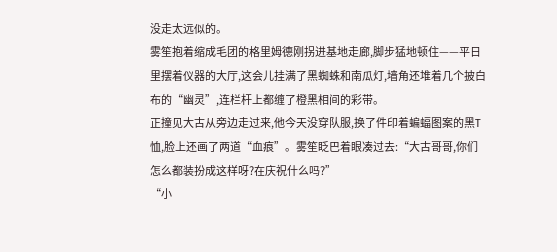没走太远似的。
雾笙抱着缩成毛团的格里姆德刚拐进基地走廊,脚步猛地顿住——平日里摆着仪器的大厅,这会儿挂满了黑蜘蛛和南瓜灯,墙角还堆着几个披白布的“幽灵”,连栏杆上都缠了橙黑相间的彩带。
正撞见大古从旁边走过来,他今天没穿队服,换了件印着蝙蝠图案的黑T恤,脸上还画了两道“血痕”。雾笙眨巴着眼凑过去:“大古哥哥,你们怎么都装扮成这样呀?在庆祝什么吗?”
“小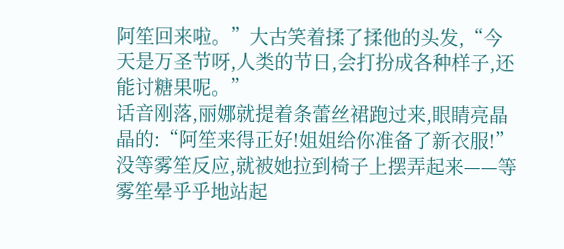阿笙回来啦。”大古笑着揉了揉他的头发,“今天是万圣节呀,人类的节日,会打扮成各种样子,还能讨糖果呢。”
话音刚落,丽娜就提着条蕾丝裙跑过来,眼睛亮晶晶的:“阿笙来得正好!姐姐给你准备了新衣服!”
没等雾笙反应,就被她拉到椅子上摆弄起来——等雾笙晕乎乎地站起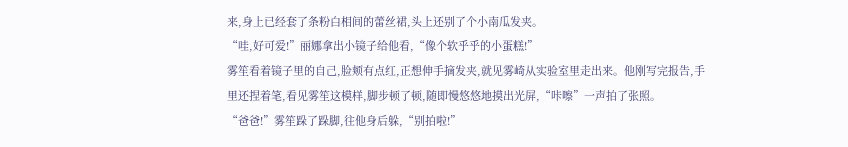来,身上已经套了条粉白相间的蕾丝裙,头上还别了个小南瓜发夹。
“哇,好可爱!”丽娜拿出小镜子给他看,“像个软乎乎的小蛋糕!”
雾笙看着镜子里的自己,脸颊有点红,正想伸手摘发夹,就见雾崎从实验室里走出来。他刚写完报告,手里还捏着笔,看见雾笙这模样,脚步顿了顿,随即慢悠悠地摸出光屏,“咔嚓”一声拍了张照。
“爸爸!”雾笙跺了跺脚,往他身后躲,“别拍啦!”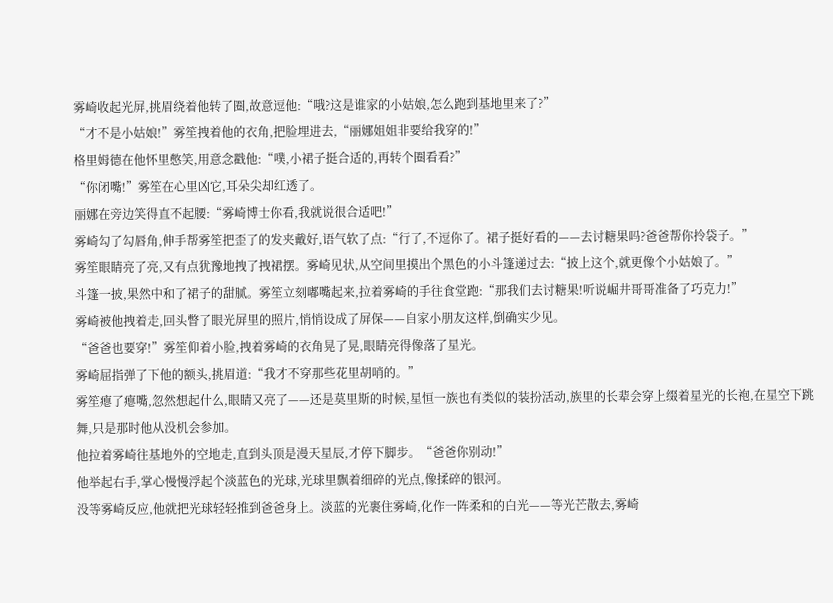雾崎收起光屏,挑眉绕着他转了圈,故意逗他:“哦?这是谁家的小姑娘,怎么跑到基地里来了?”
“才不是小姑娘!”雾笙拽着他的衣角,把脸埋进去,“丽娜姐姐非要给我穿的!”
格里姆德在他怀里憋笑,用意念戳他:“噗,小裙子挺合适的,再转个圈看看?”
“你闭嘴!”雾笙在心里凶它,耳朵尖却红透了。
丽娜在旁边笑得直不起腰:“雾崎博士你看,我就说很合适吧!”
雾崎勾了勾唇角,伸手帮雾笙把歪了的发夹戴好,语气软了点:“行了,不逗你了。裙子挺好看的——去讨糖果吗?爸爸帮你拎袋子。”
雾笙眼睛亮了亮,又有点犹豫地拽了拽裙摆。雾崎见状,从空间里摸出个黑色的小斗篷递过去:“披上这个,就更像个小姑娘了。”
斗篷一披,果然中和了裙子的甜腻。雾笙立刻嘟嘴起来,拉着雾崎的手往食堂跑:“那我们去讨糖果!听说崛井哥哥准备了巧克力!”
雾崎被他拽着走,回头瞥了眼光屏里的照片,悄悄设成了屏保——自家小朋友这样,倒确实少见。
“爸爸也要穿!”雾笙仰着小脸,拽着雾崎的衣角晃了晃,眼睛亮得像落了星光。
雾崎屈指弹了下他的额头,挑眉道:“我才不穿那些花里胡哨的。”
雾笙瘪了瘪嘴,忽然想起什么,眼睛又亮了——还是莫里斯的时候,星恒一族也有类似的装扮活动,族里的长辈会穿上缀着星光的长袍,在星空下跳舞,只是那时他从没机会参加。
他拉着雾崎往基地外的空地走,直到头顶是漫天星辰,才停下脚步。“爸爸你别动!”
他举起右手,掌心慢慢浮起个淡蓝色的光球,光球里飘着细碎的光点,像揉碎的银河。
没等雾崎反应,他就把光球轻轻推到爸爸身上。淡蓝的光裹住雾崎,化作一阵柔和的白光——等光芒散去,雾崎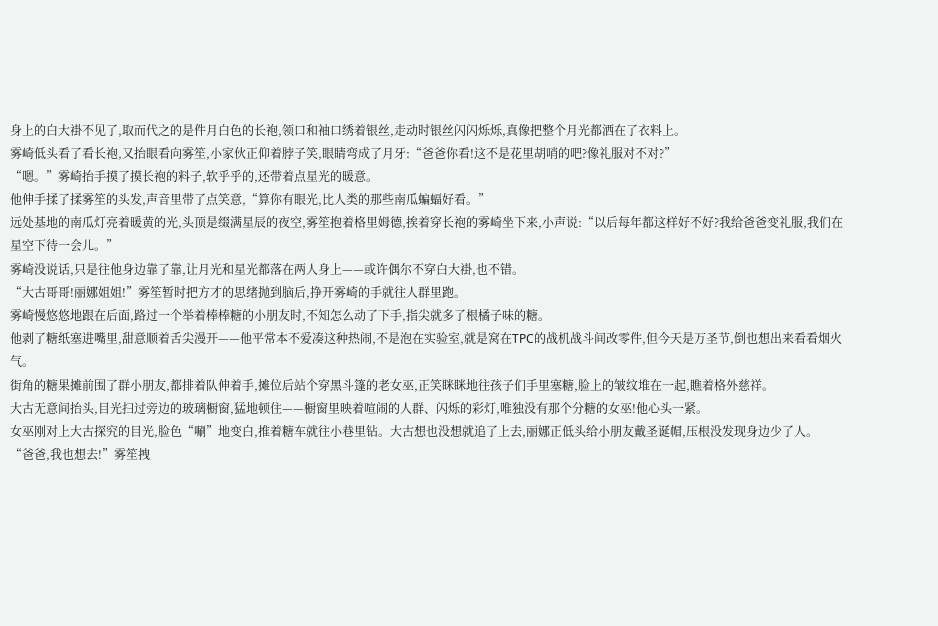身上的白大褂不见了,取而代之的是件月白色的长袍,领口和袖口绣着银丝,走动时银丝闪闪烁烁,真像把整个月光都洒在了衣料上。
雾崎低头看了看长袍,又抬眼看向雾笙,小家伙正仰着脖子笑,眼睛弯成了月牙:“爸爸你看!这不是花里胡哨的吧?像礼服对不对?”
“嗯。”雾崎抬手摸了摸长袍的料子,软乎乎的,还带着点星光的暖意。
他伸手揉了揉雾笙的头发,声音里带了点笑意,“算你有眼光,比人类的那些南瓜蝙蝠好看。”
远处基地的南瓜灯亮着暖黄的光,头顶是缀满星辰的夜空,雾笙抱着格里姆德,挨着穿长袍的雾崎坐下来,小声说:“以后每年都这样好不好?我给爸爸变礼服,我们在星空下待一会儿。”
雾崎没说话,只是往他身边靠了靠,让月光和星光都落在两人身上——或许偶尔不穿白大褂,也不错。
“大古哥哥!丽娜姐姐!”雾笙暂时把方才的思绪抛到脑后,挣开雾崎的手就往人群里跑。
雾崎慢悠悠地跟在后面,路过一个举着棒棒糖的小朋友时,不知怎么动了下手,指尖就多了根橘子味的糖。
他剥了糖纸塞进嘴里,甜意顺着舌尖漫开——他平常本不爱凑这种热闹,不是泡在实验室,就是窝在TPC的战机战斗间改零件,但今天是万圣节,倒也想出来看看烟火气。
街角的糖果摊前围了群小朋友,都排着队伸着手,摊位后站个穿黑斗篷的老女巫,正笑眯眯地往孩子们手里塞糖,脸上的皱纹堆在一起,瞧着格外慈祥。
大古无意间抬头,目光扫过旁边的玻璃橱窗,猛地顿住——橱窗里映着喧闹的人群、闪烁的彩灯,唯独没有那个分糖的女巫!他心头一紧。
女巫刚对上大古探究的目光,脸色“唰”地变白,推着糖车就往小巷里钻。大古想也没想就追了上去,丽娜正低头给小朋友戴圣诞帽,压根没发现身边少了人。
“爸爸,我也想去!”雾笙拽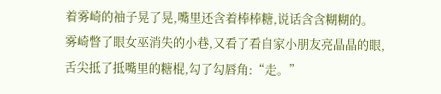着雾崎的袖子晃了晃,嘴里还含着棒棒糖,说话含含糊糊的。
雾崎瞥了眼女巫消失的小巷,又看了看自家小朋友亮晶晶的眼,舌尖抵了抵嘴里的糖棍,勾了勾唇角:“走。”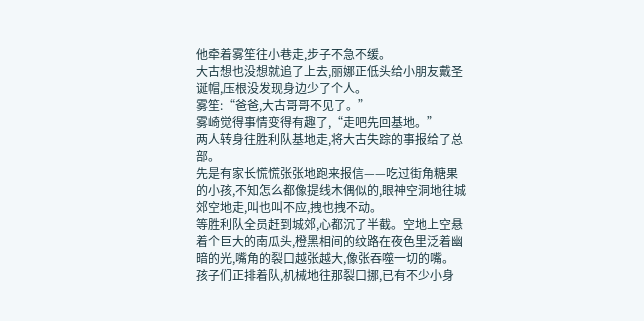他牵着雾笙往小巷走,步子不急不缓。
大古想也没想就追了上去,丽娜正低头给小朋友戴圣诞帽,压根没发现身边少了个人。
雾笙:“爸爸,大古哥哥不见了。”
雾崎觉得事情变得有趣了,“走吧先回基地。”
两人转身往胜利队基地走,将大古失踪的事报给了总部。
先是有家长慌慌张张地跑来报信——吃过街角糖果的小孩,不知怎么都像提线木偶似的,眼神空洞地往城郊空地走,叫也叫不应,拽也拽不动。
等胜利队全员赶到城郊,心都沉了半截。空地上空悬着个巨大的南瓜头,橙黑相间的纹路在夜色里泛着幽暗的光,嘴角的裂口越张越大,像张吞噬一切的嘴。
孩子们正排着队,机械地往那裂口挪,已有不少小身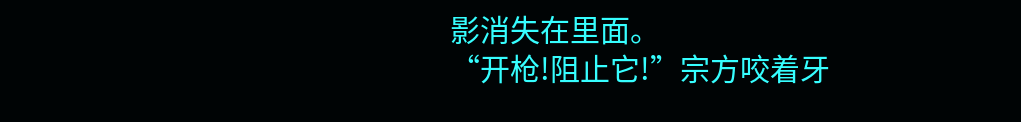影消失在里面。
“开枪!阻止它!”宗方咬着牙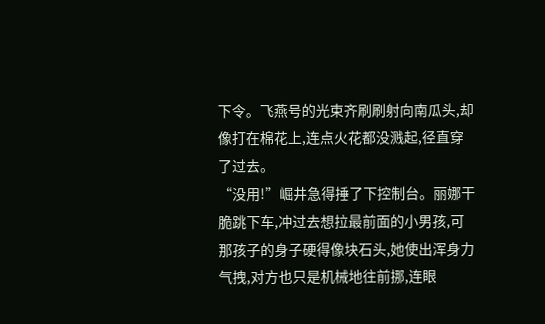下令。飞燕号的光束齐刷刷射向南瓜头,却像打在棉花上,连点火花都没溅起,径直穿了过去。
“没用!”崛井急得捶了下控制台。丽娜干脆跳下车,冲过去想拉最前面的小男孩,可那孩子的身子硬得像块石头,她使出浑身力气拽,对方也只是机械地往前挪,连眼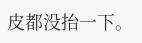皮都没抬一下。